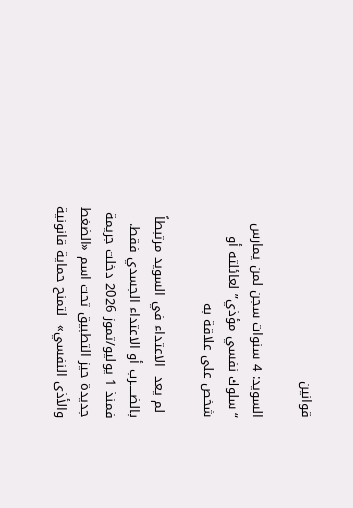قوانين

السويد: 4 سنوات سجن لمن يمارس “سلوك نفسي مؤذي” لعائلته أو شخص على علاقة به

 لم يعد  الاعتداء في السويد مرتبطاً بالضـــــرب أو الاعتداء الجسدي فقط. فمنذ 1 يوليو/تموز 2026 دخلت جريمة جديدة حيز التطبيق تحت اسم «الضغط والأذى النفسي»  لتمنح حماية قانونية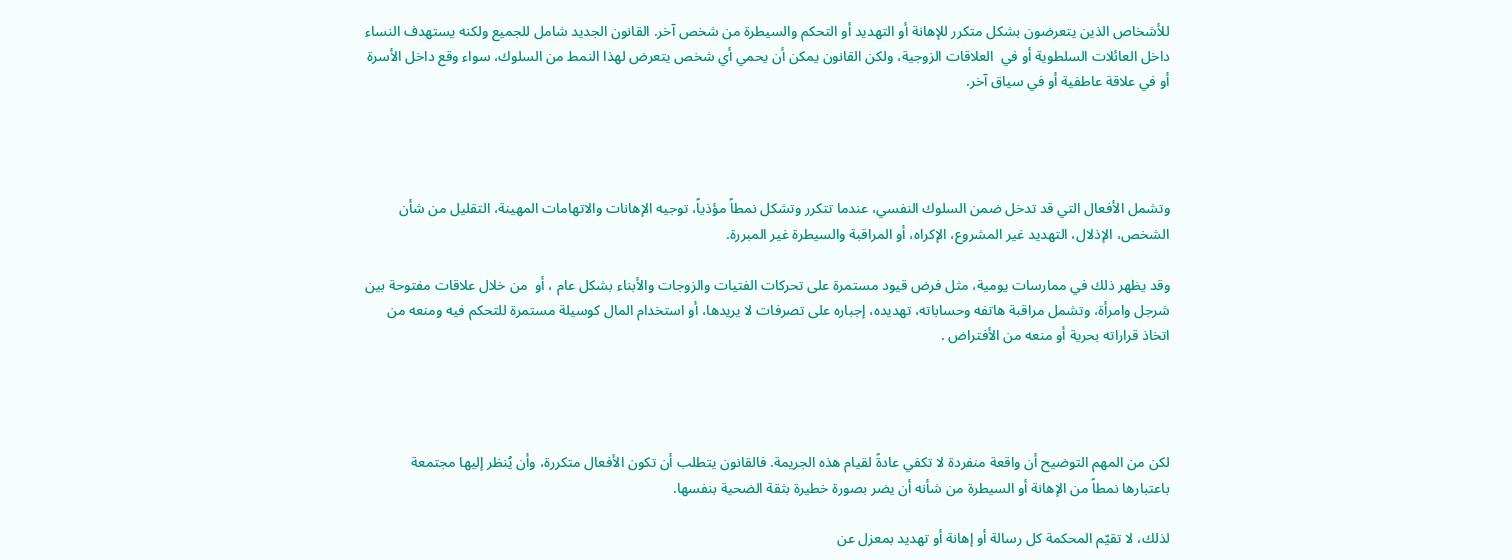للأشخاص الذين يتعرضون بشكل متكرر للإهانة أو التهديد أو التحكم والسيطرة من شخص آخر. القانون الجديد شامل للجميع ولكنه يستهدف النساء داخل العائلات السلطوية أو في  العلاقات الزوجية، ولكن القانون يمكن أن يحمي أي شخص يتعرض لهذا النمط من السلوك، سواء وقع داخل الأسرة أو في علاقة عاطفية أو في سياق آخر.




وتشمل الأفعال التي قد تدخل ضمن السلوك النفسي، عندما تتكرر وتشكل نمطاً مؤذياً، توجيه الإهانات والاتهامات المهينة، التقليل من شأن الشخص، الإذلال، التهديد غير المشروع، الإكراه، أو المراقبة والسيطرة غير المبررة.

وقد يظهر ذلك في ممارسات يومية، مثل فرض قيود مستمرة على تحركات الفتيات والزوجات والأبناء بشكل عام ، أو  من خلال علاقات مفتوحة بين شرجل وامرأة، وتشمل مراقبة هاتفه وحساباته، تهديده، إجباره على تصرفات لا يريدها، أو استخدام المال كوسيلة مستمرة للتحكم فيه ومنعه من اتخاذ قراراته بحرية أو منعه من الأفتراض .




لكن من المهم التوضيح أن واقعة منفردة لا تكفي عادةً لقيام هذه الجريمة. فالقانون يتطلب أن تكون الأفعال متكررة، وأن يُنظر إليها مجتمعة باعتبارها نمطاً من الإهانة أو السيطرة من شأنه أن يضر بصورة خطيرة بثقة الضحية بنفسها.

لذلك، لا تقيّم المحكمة كل رسالة أو إهانة أو تهديد بمعزل عن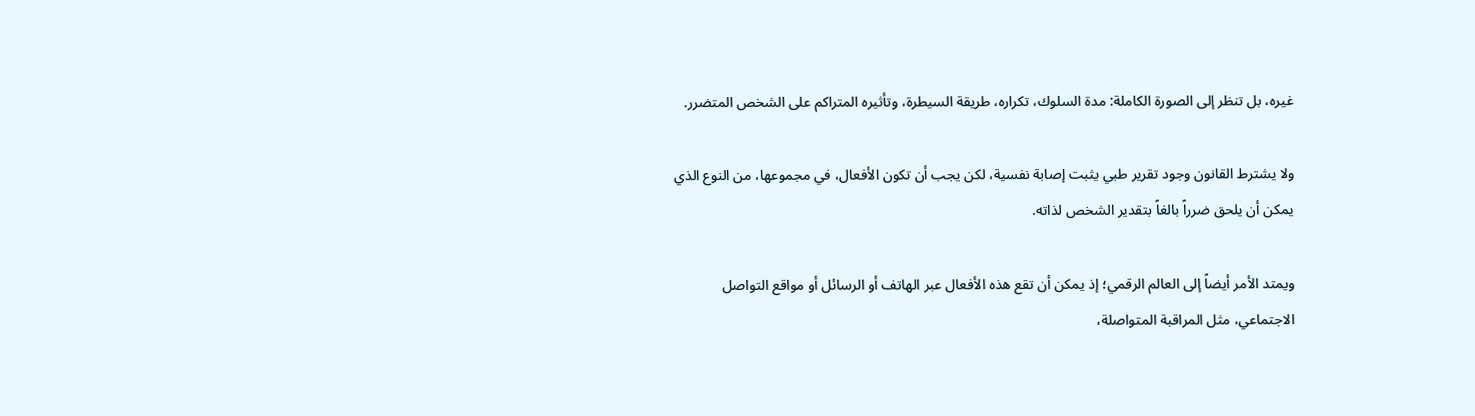غيره، بل تنظر إلى الصورة الكاملة: مدة السلوك، تكراره، طريقة السيطرة، وتأثيره المتراكم على الشخص المتضرر.

ولا يشترط القانون وجود تقرير طبي يثبت إصابة نفسية، لكن يجب أن تكون الأفعال، في مجموعها، من النوع الذي يمكن أن يلحق ضرراً بالغاً بتقدير الشخص لذاته.

ويمتد الأمر أيضاً إلى العالم الرقمي؛ إذ يمكن أن تقع هذه الأفعال عبر الهاتف أو الرسائل أو مواقع التواصل الاجتماعي، مثل المراقبة المتواصلة،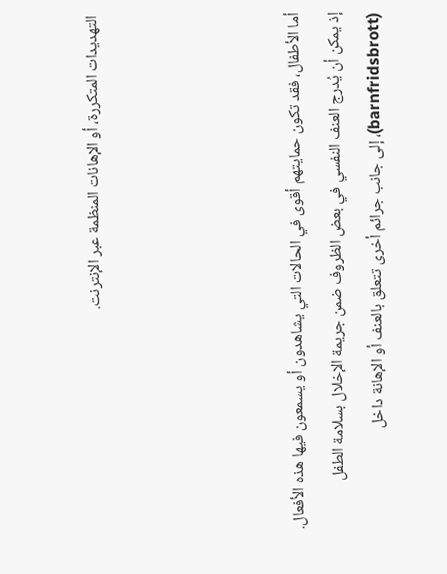التهديدات المتكررة، أو الإهانات المنظمة عبر الإنترنت.




أما الأطفال، فقد تكون حمايتهم أقوى في الحالات التي يشاهدون أو يسمعون فيها هذه الأفعال. إذ يمكن أن يُدرج العنف النفسي في بعض الظروف ضمن جريمة الإخلال بسلامة الطفل (barnfridsbrott)، إلى جانب جرائم أخرى تتعلق بالعنف أو الإهانة داخل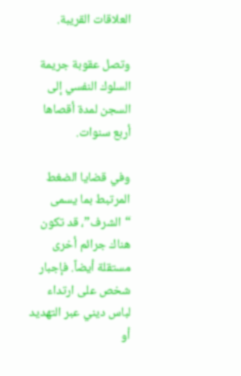العلاقات القريبة.

وتصل عقوبة جريمة السلوك النفسي إلى السجن لمدة أقصاها أربع سنوات.

وفي قضايا الضغط المرتبط بما يسمى “الشرف”، قد تكون هناك جرائم أخرى مستقلة أيضاً. فإجبار شخص على ارتداء لباس ديني عبر التهديد أو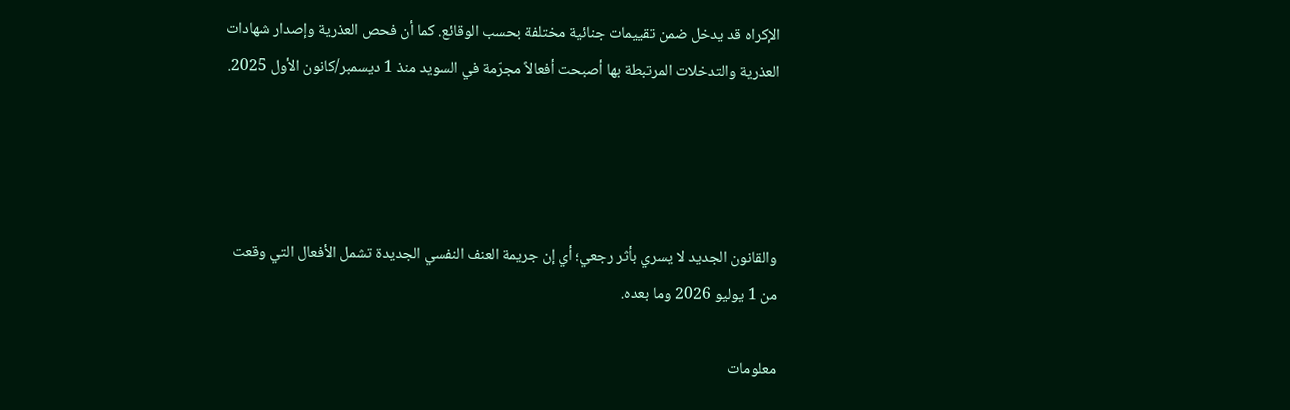الإكراه قد يدخل ضمن تقييمات جنائية مختلفة بحسب الوقائع. كما أن فحص العذرية وإصدار شهادات العذرية والتدخلات المرتبطة بها أصبحت أفعالاً مجرّمة في السويد منذ 1 ديسمبر/كانون الأول 2025.




والقانون الجديد لا يسري بأثر رجعي؛ أي إن جريمة العنف النفسي الجديدة تشمل الأفعال التي وقعت من 1 يوليو 2026 وما بعده.

معلومات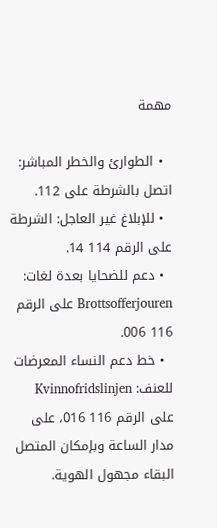مهمة

  • الطوارئ والخطر المباشر: اتصل بالشرطة على 112.
  • للإبلاغ غير العاجل: الشرطة على الرقم 114 14.
  • دعم للضحايا بعدة لغات: Brottsofferjouren على الرقم 116 006.
  • خط دعم النساء المعرضات للعنف: Kvinnofridslinjen على الرقم 116 016، على مدار الساعة وبإمكان المتصل البقاء مجهول الهوية.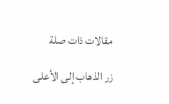مقالات ذات صلة

زر الذهاب إلى الأعلى